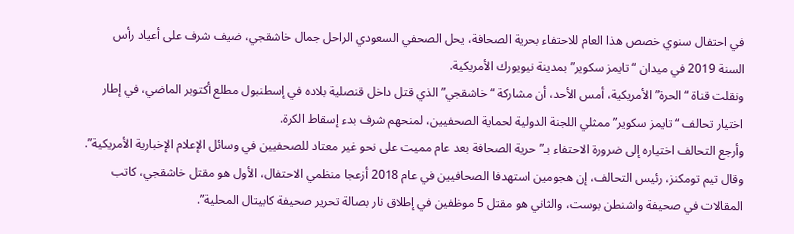في احتفال سنوي خصص هذا العام للاحتفاء بحرية الصحافة، يحل الصحفي السعودي الراحل جمال خاشقجي، ضيف شرف على أعياد رأس السنة 2019 في ميدان “تايمز سكوير” بمدينة نيويورك الأمريكية.
ونقلت قناة “الحرة” الأمريكية، أمس الأحد، أن مشاركة “خاشقجي” الذي قتل داخل قنصلية بلاده في إسطنبول مطلع أكتوبر الماضي، في إطار اختيار تحالف “تايمز سكوير” ممثلي اللجنة الدولية لحماية الصحفيين، لمنحهم شرف بدء إسقاط الكرة.
وأرجع التحالف اختياره إلى ضرورة الاحتفاء بـ”حرية الصحافة بعد عام مميت على نحو غير معتاد للصحفيين في وسائل الإعلام الإخبارية الأمريكية”.
وقال تيم تومكنز، رئيس التحالف، إن هجومين استهدفا الصحافيين في عام 2018 أزعجا منظمي الاحتفال، الأول هو مقتل خاشقجي، كاتب المقالات في صحيفة واشنطن بوست، والثاني هو مقتل 5 موظفين في إطلاق نار بصالة تحرير صحيفة كابيتال المحلية”.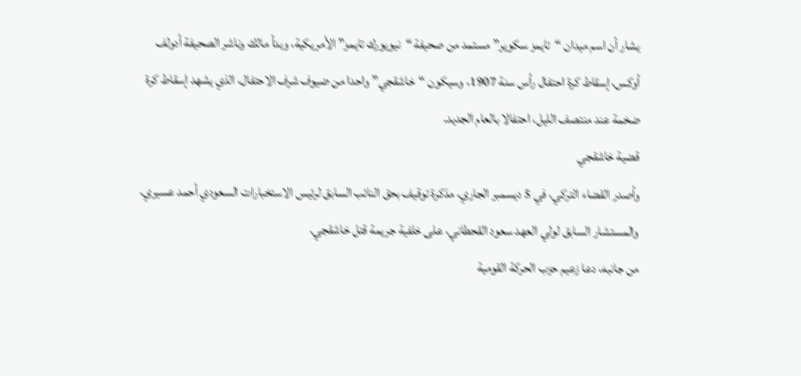يشار أن اسم ميدان “تايمز سكوير” مستمد من صحيفة “نيويورك تايمز” الأمريكية، وبدأ مالك وناشر الصحيفة أدولف أوكس، إسقاط كرة احتفال رأس سنة 1907، وسيكون “خاشقجي” واحدا من ضيوف شرف الاحتفال، الذي يشهد إسقاط كرة ضخمة عند منتصف الليل، احتفالا بالعام الجديد.
قضية خاشقجي
وأصدر القضاء التركي، في 5 ديسمبر الجاري، مذكرة توقيف بحق النائب السابق لرئيس الاستخبارات السعودي أحمد عسيري، والمستشار السابق لولي العهد سعود القحطاني، على خلفية جريمة قتل خاشقجي.
من جانبه، دعا زعيم حزب الحركة القومية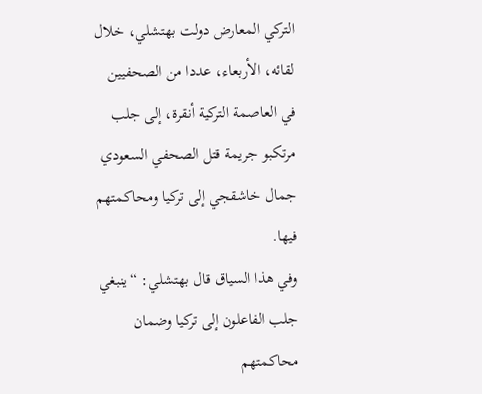التركي المعارض دولت بهتشلي، خلال لقائه، الأربعاء، عددا من الصحفيين في العاصمة التركية أنقرة، إلى جلب مرتكبو جريمة قتل الصحفي السعودي جمال خاشقجي إلى تركيا ومحاكمتهم فيها.
وفي هذا السياق قال بهتشلي: “ينبغي جلب الفاعلون إلى تركيا وضمان محاكمتهم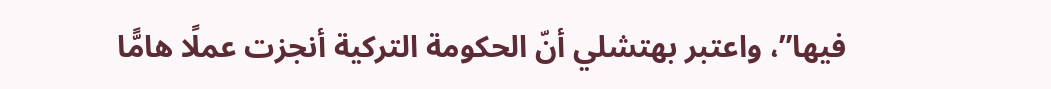فيها”، واعتبر بهتشلي أنّ الحكومة التركية أنجزت عملًا هامًّا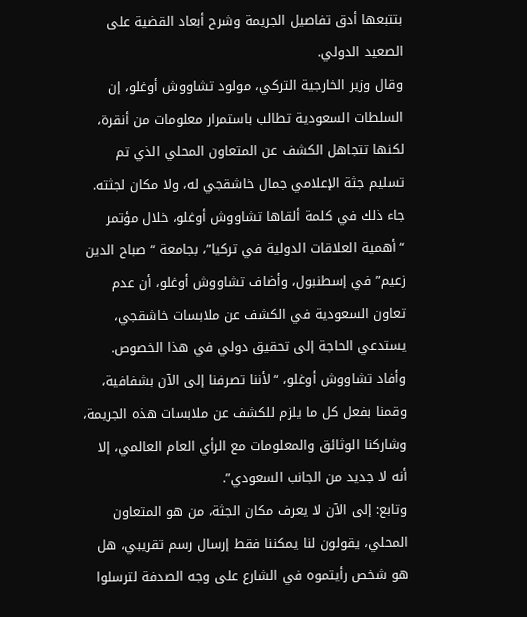بتتبعها أدق تفاصيل الجريمة وشرح أبعاد القضية على الصعيد الدولي.
وقال وزير الخارجية التركي، مولود تشاووش أوغلو، إن السلطات السعودية تطالب باستمرار معلومات من أنقرة، لكنها تتجاهل الكشف عن المتعاون المحلي الذي تم تسليم جثة الإعلامي جمال خاشقجي له، ولا مكان لجثته.
جاء ذلك في كلمة ألقاها تشاووش أوغلو، خلال مؤتمر “أهمية العلاقات الدولية في تركيا”، بجامعة “صباح الدين زعيم” في إسطنبول، وأضاف تشاووش أوغلو، أن عدم تعاون السعودية في الكشف عن ملابسات خاشقجي، يستدعي الحاجة إلى تحقيق دولي في هذا الخصوص.
وأفاد تشاووش أوغلو، “لأننا تصرفنا إلى الآن بشفافية، وقمنا بفعل كل ما يلزم للكشف عن ملابسات هذه الجريمة، وشاركنا الوثائق والمعلومات مع الرأي العام العالمي، إلا أنه لا جديد من الجانب السعودي”.
وتابع: إلى الآن لا يعرف مكان الجثة، من هو المتعاون المحلي، يقولون لنا يمكننا فقط إرسال رسم تقريبي، هل هو شخص رأيتموه في الشارع على وجه الصدفة لترسلوا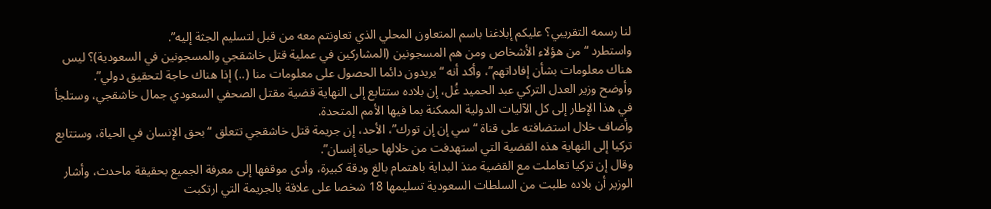لنا رسمه التقريبي؟ عليكم إبلاغنا باسم المتعاون المحلي الذي تعاونتم معه من قبل لتسليم الجثة إليه”.
واستطرد “من هؤلاء الأشخاص ومن هم المسجونين (المشاركين في عملية قتل خاشقجي والمسجونين في السعودية)؟ ليس هناك معلومات بشأن إفاداتهم”، وأكد أنه “يريدون دائما الحصول على معلومات منا (..) إذا هناك حاجة لتحقيق دولي”.
وأوضح وزير العدل التركي عبد الحميد غُل، إن بلاده ستتابع إلى النهاية قضية مقتل الصحفي السعودي جمال خاشقجي، وستلجأ في هذا الإطار إلى كل الآليات الدولية الممكنة بما فيها الأمم المتحدة.
وأضاف خلال استضافته على قناة “سي إن إن تورك”، الأحد، إن جريمة قتل خاشقجي تتعلق “بحق الإنسان في الحياة، وستتابع تركيا إلى النهاية هذه القضية التي استهدفت من خلالها حياة إنسان”.
وقال إن تركيا تعاملت مع القضية منذ البداية باهتمام بالغ ودقة كبيرة، وأدى موقفها إلى معرفة الجميع بحقيقة ماحدث، وأشار الوزير أن بلاده طلبت من السلطات السعودية تسليمها 18 شخصا على علاقة بالجريمة التي ارتكبت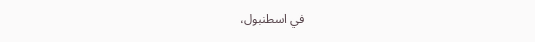في اسطنبول،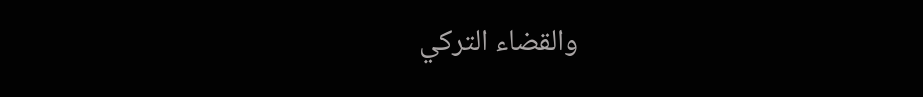والقضاء التركي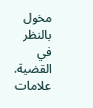مخول بالنظر في القضية.
علامات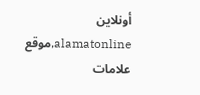أونلاين alamatonline,موقع علامات